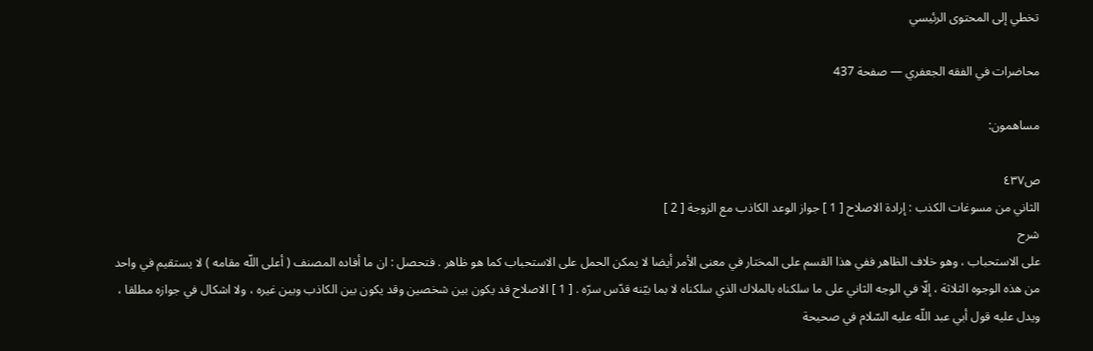تخطي إلى المحتوى الرئيسي

محاضرات في الفقه الجعفري — صفحة 437

مساهمون:

ص٤٣٧
الثاني من مسوغات الكذب : إرادة الاصلاح [ 1 ] جواز الوعد الكاذب مع الزوجة [ 2 ]
شرح
على الاستحباب ، وهو خلاف الظاهر ففي هذا القسم على المختار في معنى الأمر أيضا لا يمكن الحمل على الاستحباب كما هو ظاهر . فتحصل : ان ما أفاده المصنف ( أعلى اللّه مقامه ) لا يستقيم في واحد من هذه الوجوه الثلاثة ، إلّا في الوجه الثاني على ما سلكناه بالملاك الذي سلكناه لا بما بيّنه قدّس سرّه . [ 1 ] الاصلاح قد يكون بين شخصين وقد يكون بين الكاذب وبين غيره ، ولا اشكال في جوازه مطلقا ، ويدل عليه قول أبي عبد اللّه عليه السّلام في صحيحة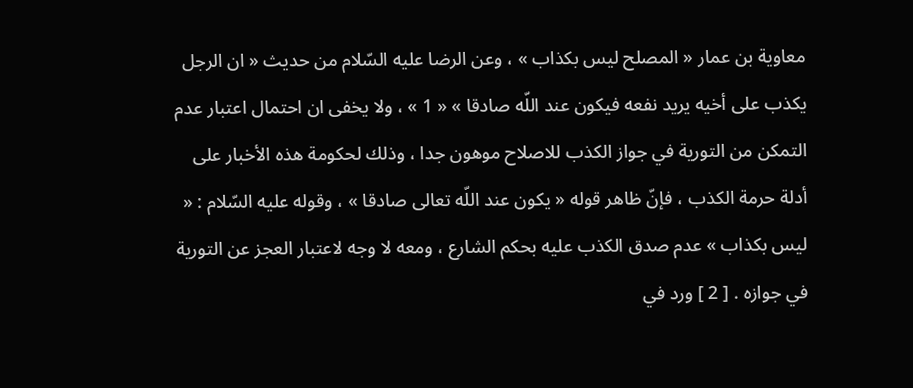معاوية بن عمار « المصلح ليس بكذاب » ، وعن الرضا عليه السّلام من حديث « ان الرجل يكذب على أخيه يريد نفعه فيكون عند اللّه صادقا » « 1 » ، ولا يخفى ان احتمال اعتبار عدم التمكن من التورية في جواز الكذب للاصلاح موهون جدا ، وذلك لحكومة هذه الأخبار على أدلة حرمة الكذب ، فإنّ ظاهر قوله « يكون عند اللّه تعالى صادقا » ، وقوله عليه السّلام : « ليس بكذاب » عدم صدق الكذب عليه بحكم الشارع ، ومعه لا وجه لاعتبار العجز عن التورية في جوازه . [ 2 ] ورد في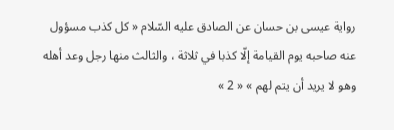رواية عيسى بن حسان عن الصادق عليه السّلام « كل كذب مسؤول عنه صاحبه يوم القيامة إلّا كذبا في ثلاثة ، والثالث منها رجل وعد أهله وهو لا يريد أن يتم لهم » « 2 »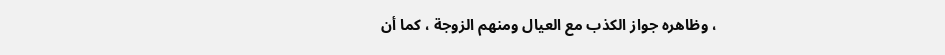، وظاهره جواز الكذب مع العيال ومنهم الزوجة ، كما أن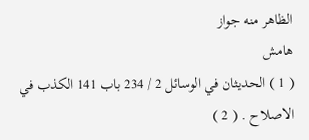الظاهر منه جواز
هامش
( 1 ) الحديثان في الوسائل 2 / 234 باب 141 الكذب في الاصلاح . ( 2 )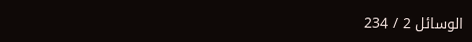الوسائل 2 / 234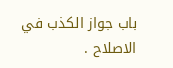باب جواز الكذب في الاصلاح .